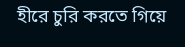হীরে চুরি করতে গিয়ে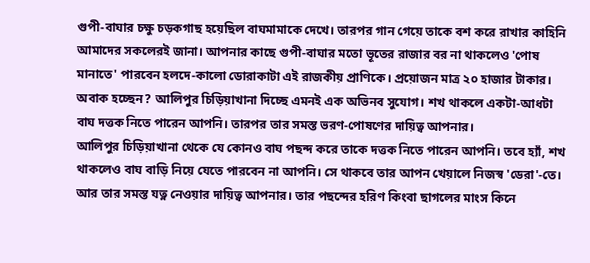গুপী-বাঘার চক্ষু চড়কগাছ হয়েছিল বাঘমামাকে দেখে। তারপর গান গেয়ে তাকে বশ করে রাখার কাহিনি আমাদের সকলেরই জানা। আপনার কাছে গুপী-বাঘার মতো ভূতের রাজার বর না থাকলেও 'পোষ মানাতে' পারবেন হলদে-কালো ডোরাকাটা এই রাজকীয় প্রাণিকে। প্রয়োজন মাত্র ২০ হাজার টাকার। অবাক হচ্ছেন? আলিপুর চিড়িয়াখানা দিচ্ছে এমনই এক অভিনব সুযোগ। শখ থাকলে একটা-আধটা বাঘ দত্তক নিতে পারেন আপনি। তারপর তার সমস্ত ভরণ-পোষণের দায়িত্ব আপনার।
আলিপুর চিড়িয়াখানা থেকে যে কোনও বাঘ পছন্দ করে তাকে দত্তক নিতে পারেন আপনি। তবে হ্যাঁ, শখ থাকলেও বাঘ বাড়ি নিয়ে যেতে পারবেন না আপনি। সে থাকবে তার আপন খেয়ালে নিজস্ব 'ডেরা'-তে। আর তার সমস্ত যত্ন নেওয়ার দায়িত্ব আপনার। তার পছন্দের হরিণ কিংবা ছাগলের মাংস কিনে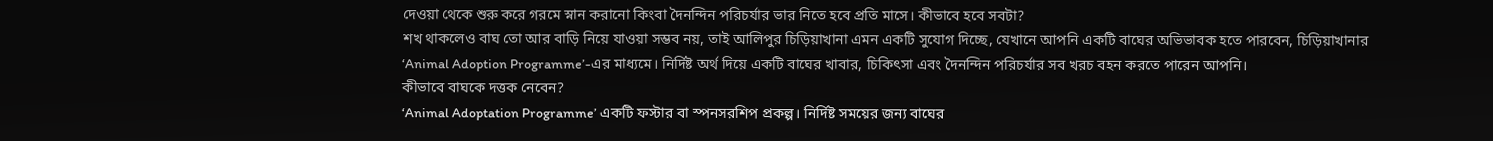দেওয়া থেকে শুরু করে গরমে স্নান করানো কিংবা দৈনন্দিন পরিচর্যার ভার নিতে হবে প্রতি মাসে। কীভাবে হবে সবটা?
শখ থাকলেও বাঘ তো আর বাড়ি নিয়ে যাওয়া সম্ভব নয়, তাই আলিপুর চিড়িয়াখানা এমন একটি সুযোগ দিচ্ছে, যেখানে আপনি একটি বাঘের অভিভাবক হতে পারবেন, চিড়িয়াখানার ‘Animal Adoption Programme’-এর মাধ্যমে। নির্দিষ্ট অর্থ দিয়ে একটি বাঘের খাবার, চিকিৎসা এবং দৈনন্দিন পরিচর্যার সব খরচ বহন করতে পারেন আপনি।
কীভাবে বাঘকে দত্তক নেবেন?
‘Animal Adoptation Programme’ একটি ফস্টার বা স্পনসরশিপ প্রকল্প। নির্দিষ্ট সময়ের জন্য বাঘের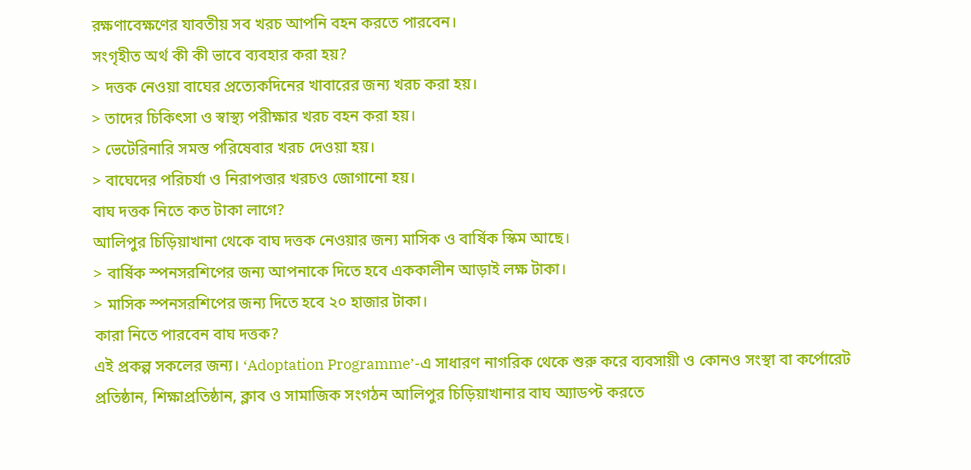রক্ষণাবেক্ষণের যাবতীয় সব খরচ আপনি বহন করতে পারবেন।
সংগৃহীত অর্থ কী কী ভাবে ব্যবহার করা হয়?
> দত্তক নেওয়া বাঘের প্রত্যেকদিনের খাবারের জন্য খরচ করা হয়।
> তাদের চিকিৎসা ও স্বাস্থ্য পরীক্ষার খরচ বহন করা হয়।
> ভেটেরিনারি সমস্ত পরিষেবার খরচ দেওয়া হয়।
> বাঘেদের পরিচর্যা ও নিরাপত্তার খরচও জোগানো হয়।
বাঘ দত্তক নিতে কত টাকা লাগে?
আলিপুর চিড়িয়াখানা থেকে বাঘ দত্তক নেওয়ার জন্য মাসিক ও বার্ষিক স্কিম আছে।
> বার্ষিক স্পনসরশিপের জন্য আপনাকে দিতে হবে এককালীন আড়াই লক্ষ টাকা।
> মাসিক স্পনসরশিপের জন্য দিতে হবে ২০ হাজার টাকা।
কারা নিতে পারবেন বাঘ দত্তক?
এই প্রকল্প সকলের জন্য। ‘Adoptation Programme’-এ সাধারণ নাগরিক থেকে শুরু করে ব্যবসায়ী ও কোনও সংস্থা বা কর্পোরেট প্রতিষ্ঠান, শিক্ষাপ্রতিষ্ঠান, ক্লাব ও সামাজিক সংগঠন আলিপুর চিড়িয়াখানার বাঘ অ্যাডপ্ট করতে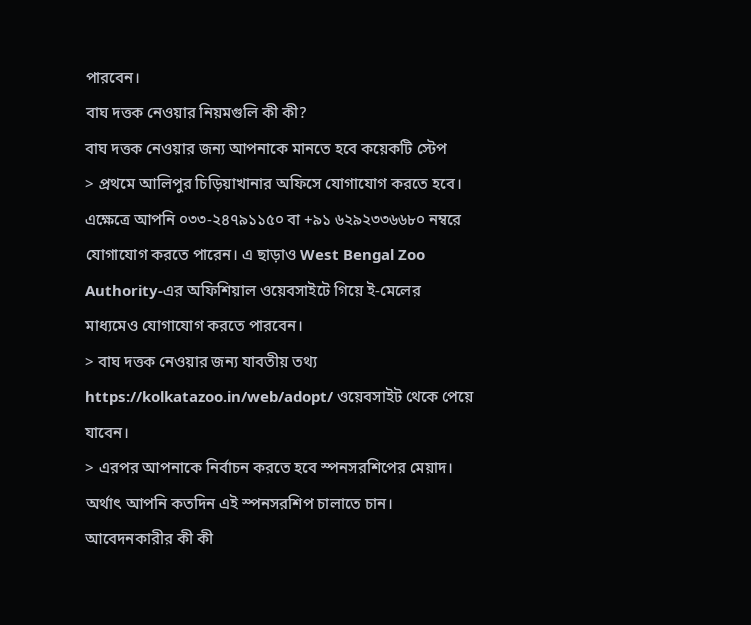পারবেন।
বাঘ দত্তক নেওয়ার নিয়মগুলি কী কী?
বাঘ দত্তক নেওয়ার জন্য আপনাকে মানতে হবে কয়েকটি স্টেপ
> প্রথমে আলিপুর চিড়িয়াখানার অফিসে যোগাযোগ করতে হবে। এক্ষেত্রে আপনি ০৩৩-২৪৭৯১১৫০ বা +৯১ ৬২৯২৩৩৬৬৮০ নম্বরে যোগাযোগ করতে পারেন। এ ছাড়াও West Bengal Zoo Authority-এর অফিশিয়াল ওয়েবসাইটে গিয়ে ই-মেলের মাধ্যমেও যোগাযোগ করতে পারবেন।
> বাঘ দত্তক নেওয়ার জন্য যাবতীয় তথ্য https://kolkatazoo.in/web/adopt/ ওয়েবসাইট থেকে পেয়ে যাবেন।
> এরপর আপনাকে নির্বাচন করতে হবে স্পনসরশিপের মেয়াদ। অর্থাৎ আপনি কতদিন এই স্পনসরশিপ চালাতে চান।
আবেদনকারীর কী কী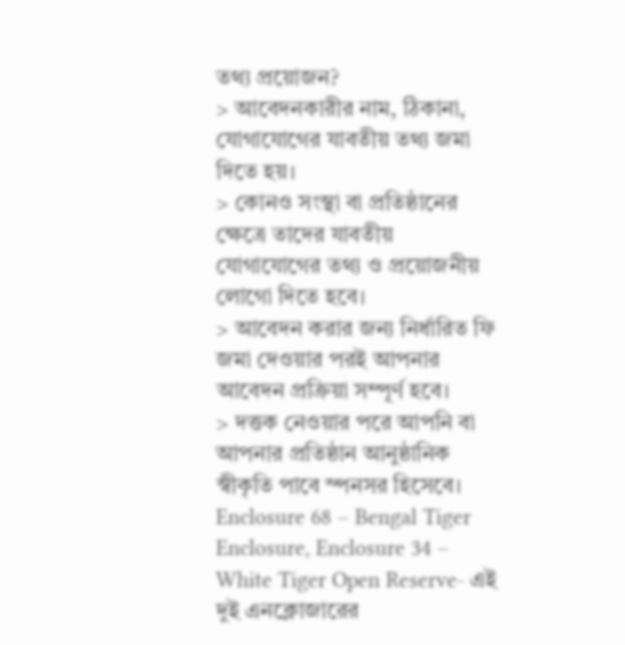তথ্য প্রয়োজন?
> আবেদনকারীর নাম, ঠিকানা, যোগাযোগের যাবতীয় তথ্য জমা দিতে হয়।
> কোনও সংস্থা বা প্রতিষ্ঠানের ক্ষেত্রে তাদের যাবতীয় যোগাযোগের তথ্য ও প্রয়োজনীয় লোগো দিতে হবে।
> আবেদন করার জন্য নির্ধারিত ফি জমা দেওয়ার পরই আপনার আবেদন প্রক্রিয়া সম্পূর্ণ হবে।
> দত্তক নেওয়ার পরে আপনি বা আপনার প্রতিষ্ঠান আনুষ্ঠানিক স্বীকৃতি পাবে স্পনসর হিসেবে।
Enclosure 68 – Bengal Tiger Enclosure, Enclosure 34 – White Tiger Open Reserve- এই দুই এনক্লোজারের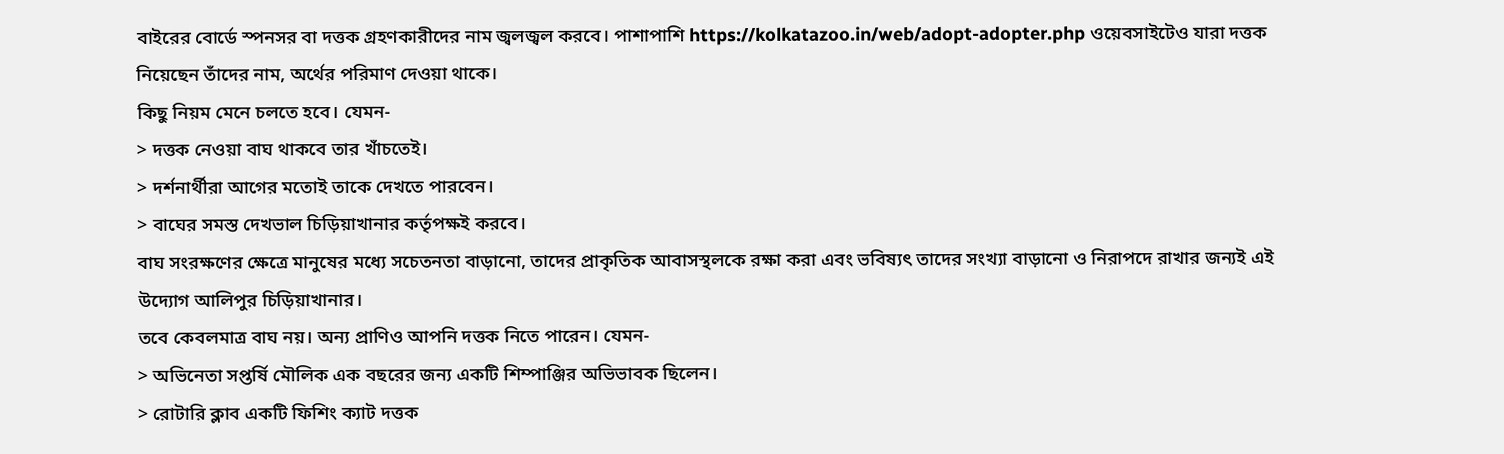বাইরের বোর্ডে স্পনসর বা দত্তক গ্রহণকারীদের নাম জ্বলজ্বল করবে। পাশাপাশি https://kolkatazoo.in/web/adopt-adopter.php ওয়েবসাইটেও যারা দত্তক নিয়েছেন তাঁদের নাম, অর্থের পরিমাণ দেওয়া থাকে।
কিছু নিয়ম মেনে চলতে হবে। যেমন-
> দত্তক নেওয়া বাঘ থাকবে তার খাঁচতেই।
> দর্শনার্থীরা আগের মতোই তাকে দেখতে পারবেন।
> বাঘের সমস্ত দেখভাল চিড়িয়াখানার কর্তৃপক্ষই করবে।
বাঘ সংরক্ষণের ক্ষেত্রে মানুষের মধ্যে সচেতনতা বাড়ানো, তাদের প্রাকৃতিক আবাসস্থলকে রক্ষা করা এবং ভবিষ্যৎ তাদের সংখ্যা বাড়ানো ও নিরাপদে রাখার জন্যই এই উদ্যোগ আলিপুর চিড়িয়াখানার।
তবে কেবলমাত্র বাঘ নয়। অন্য প্রাণিও আপনি দত্তক নিতে পারেন। যেমন-
> অভিনেতা সপ্তর্ষি মৌলিক এক বছরের জন্য একটি শিম্পাঞ্জির অভিভাবক ছিলেন।
> রোটারি ক্লাব একটি ফিশিং ক্যাট দত্তক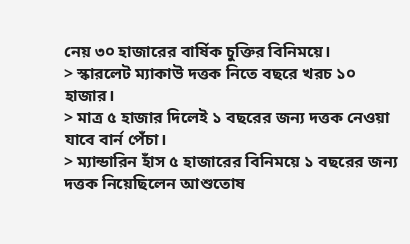নেয় ৩০ হাজারের বার্ষিক চুক্তির বিনিময়ে।
> স্কারলেট ম্যাকাউ দত্তক নিতে বছরে খরচ ১০ হাজার।
> মাত্র ৫ হাজার দিলেই ১ বছরের জন্য দত্তক নেওয়া যাবে বার্ন পেঁচা।
> ম্যান্ডারিন হাঁস ৫ হাজারের বিনিময়ে ১ বছরের জন্য দত্তক নিয়েছিলেন আশুতোষ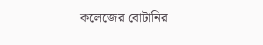কলেজের বোটানির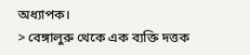অধ্যাপক।
> বেঙ্গালুরু থেকে এক ব্যক্তি দত্তক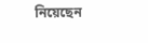নিয়েছেন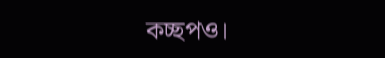কচ্ছপও।